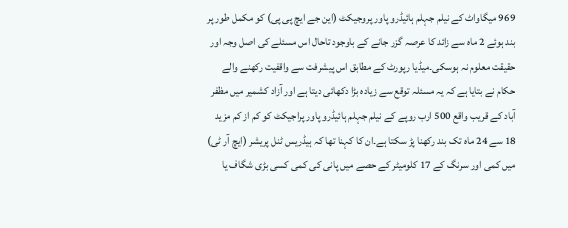969 میگاواٹ کے نیلم جہلم ہائیڈرو پاور پروجیکٹ (این جے ایچ پی پی) کو مکمل طور پر بند ہوئے 2 ماہ سے زائد کا عرصہ گزر جانے کے باوجود تاحال اس مسئلے کی اصل وجہ اور حقیقت معلوم نہ ہوسکی۔میڈیا رپورٹ کے مطابق اس پیشرفت سے واقفیت رکھنے والے حکام نے بتایا ہے کہ یہ مسئلہ توقع سے زیادہ بڑا دکھائی دیتا ہے اور آزاد کشمیر میں مظفر آباد کے قریب واقع 500 ارب روپے کے نیلم جہلم ہائیڈرو پاور پراجیکٹ کو کم از کم مزید 18 سے 24 ماہ تک بند رکھنا پڑ سکتا ہے۔ان کا کہنا تھا کہ ہیڈریس ٹنل پریشر (ایچ آر ٹی) میں کمی اور سرنگ کے 17 کلومیٹر کے حصے میں پانی کی کمی کسی بڑی شگاف یا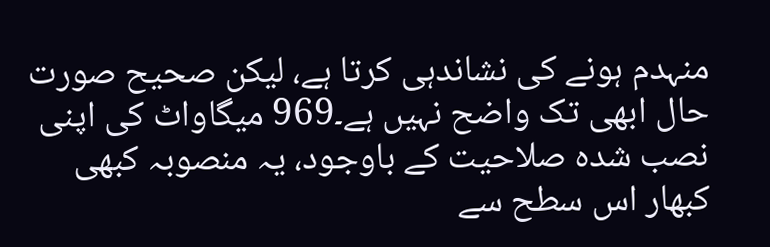منہدم ہونے کی نشاندہی کرتا ہے، لیکن صحیح صورت حال ابھی تک واضح نہیں ہے۔969 میگاواٹ کی اپنی نصب شدہ صلاحیت کے باوجود، یہ منصوبہ کبھی کبھار اس سطح سے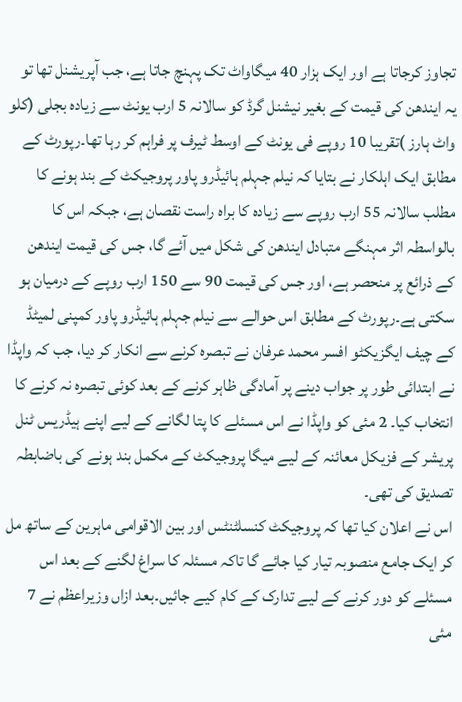تجاوز کرجاتا ہے اور ایک ہزار 40 میگاواٹ تک پہنچ جاتا ہے، جب آپریشنل تھا تو یہ ایندھن کی قیمت کے بغیر نیشنل گرڈ کو سالانہ 5 ارب یونٹ سے زیادہ بجلی (کلو واٹ ہارز )تقریبا 10 روپے فی یونٹ کے اوسط ٹیرف پر فراہم کر رہا تھا۔رپورٹ کے مطابق ایک اہلکار نے بتایا کہ نیلم جہلم ہائیڈرو پاور پروجیکٹ کے بند ہونے کا مطلب سالانہ 55 ارب روپے سے زیادہ کا براہ راست نقصان ہے، جبکہ اس کا بالواسطہ اثر مہنگے متبادل ایندھن کی شکل میں آئے گا، جس کی قیمت ایندھن کے ذرائع پر منحصر ہے، اور جس کی قیمت 90 سے 150 ارب روپے کے درمیان ہو سکتی ہے۔رپورٹ کے مطابق اس حوالے سے نیلم جہلم ہائیڈرو پاور کمپنی لمیٹڈ کے چیف ایگزیکٹو افسر محمد عرفان نے تبصرہ کرنے سے انکار کر دیا، جب کہ واپڈا نے ابتدائی طور پر جواب دینے پر آمادگی ظاہر کرنے کے بعد کوئی تبصرہ نہ کرنے کا انتخاب کیا۔ 2 مئی کو واپڈا نے اس مسئلے کا پتا لگانے کے لیے اپنے ہیڈریس ٹنل پریشر کے فزیکل معائنہ کے لیے میگا پروجیکٹ کے مکمل بند ہونے کی باضابطہ تصدیق کی تھی۔
اس نے اعلان کیا تھا کہ پروجیکٹ کنسلٹنٹس اور بین الاقوامی ماہرین کے ساتھ مل کر ایک جامع منصوبہ تیار کیا جائے گا تاکہ مسئلہ کا سراغ لگنے کے بعد اس مسئلے کو دور کرنے کے لیے تدارک کے کام کیے جائیں۔بعد ازاں وزیراعظم نے 7 مئی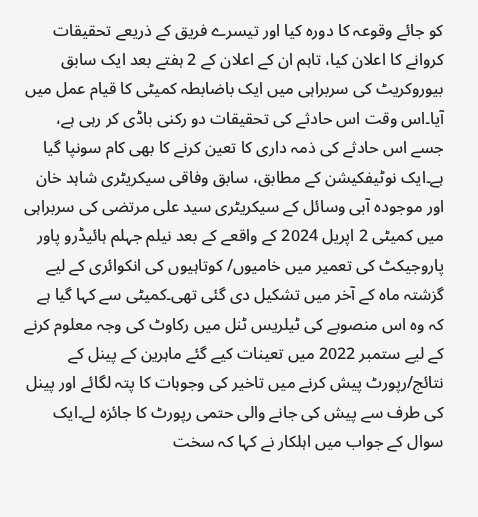کو جائے وقوعہ کا دورہ کیا اور تیسرے فریق کے ذریعے تحقیقات کروانے کا اعلان کیا، تاہم ان کے اعلان کے 2 ہفتے بعد ایک سابق بیوروکریٹ کی سربراہی میں ایک باضابطہ کمیٹی کا قیام عمل میں آیا۔اس وقت اس حادثے کی تحقیقات دو رکنی باڈی کر رہی ہے، جسے اس حادثے کی ذمہ داری کا تعین کرنے کا بھی کام سونپا گیا ہے۔ایک نوٹیفکیشن کے مطابق، سابق وفاقی سیکریٹری شاہد خان اور موجودہ آبی وسائل کے سیکریٹری سید علی مرتضی کی سربراہی میں کمیٹی 2 اپریل 2024 کے واقعے کے بعد نیلم جہلم ہائیڈرو پاور پاروجیکٹ کی تعمیر میں خامیوں/ کوتاہیوں کی انکوائری کے لیے گزشتہ ماہ کے آخر میں تشکیل دی گئی تھی۔کمیٹی سے کہا گیا ہے کہ وہ اس منصوبے کی ٹیلریس ٹنل میں رکاوٹ کی وجہ معلوم کرنے کے لیے ستمبر 2022 میں تعینات کیے گئے ماہرین کے پینل کے نتائج/رپورٹ پیش کرنے میں تاخیر کی وجوہات کا پتہ لگائے اور پینل کی طرف سے پیش کی جانے والی حتمی رپورٹ کا جائزہ لے۔ایک سوال کے جواب میں اہلکار نے کہا کہ سخت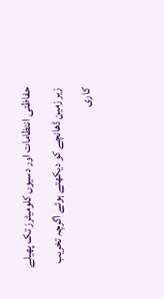حفاظتی انتظامات اور دسیوں کلومیٹرز تک پھیلے زیر زمین ڈھانچے کو دیکھتے ہوئے اگرچہ تخریب کاری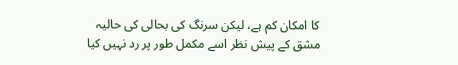کا امکان کم ہے، لیکن سرنگ کی بحالی کی حالیہ مشق کے پیش نظر اسے مکمل طور پر رد نہیں کیا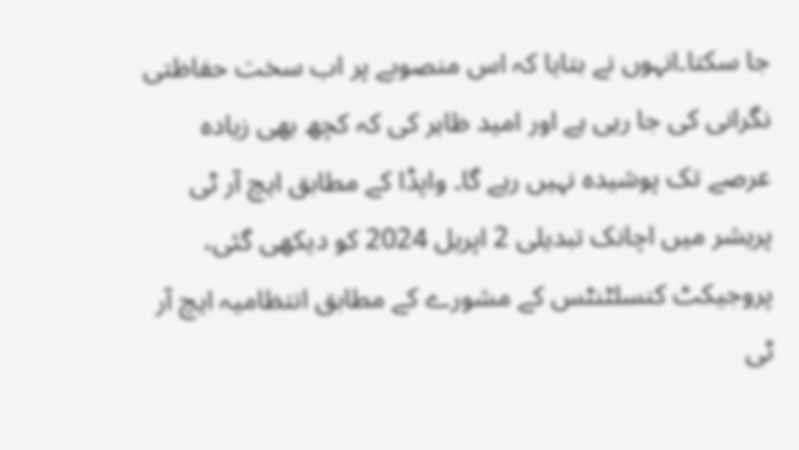جا سکتا۔انہوں نے بتایا کہ اس منصوبے پر اب سخت حفاظتی نگرانی کی جا رہی ہے اور امید ظاہر کی کہ کچھ بھی زیادہ عرصے تک پوشیدہ نہیں رہے گا۔ واپڈا کے مطابق ایچ آر ٹی پریشر میں اچانک تبدیلی 2 اپریل 2024 کو دیکھی گئی، پروجیکٹ کنسلٹنٹس کے مشورے کے مطابق انتظامیہ ایچ آر ٹی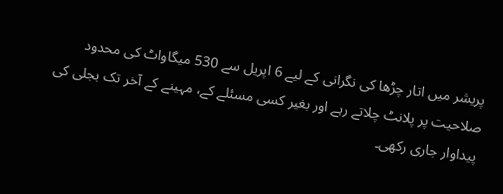پریشر میں اتار چڑھا کی نگرانی کے لیے 6 اپریل سے 530 میگاواٹ کی محدود صلاحیت پر پلانٹ چلاتے رہے اور بغیر کسی مسئلے کے، مہینے کے آخر تک بجلی کی پیداوار جاری رکھی۔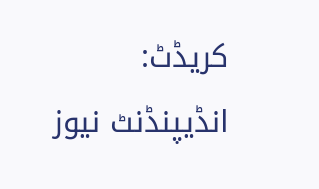کریڈٹ: انڈیپنڈنٹ نیوز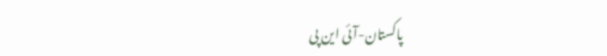پاکستان-آئی این پی